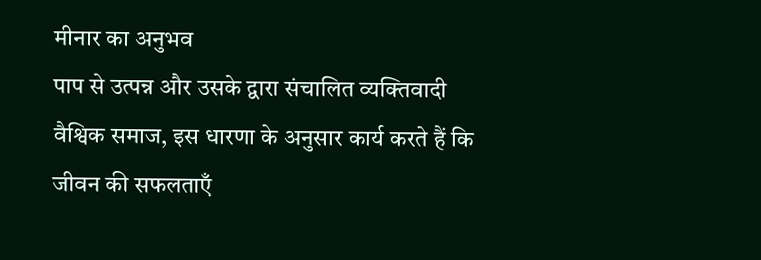मीनार का अनुभव
पाप से उत्पन्न और उसके द्वारा संचालित व्यक्तिवादी वैश्विक समाज, इस धारणा के अनुसार कार्य करते हैं कि जीवन की सफलताएँ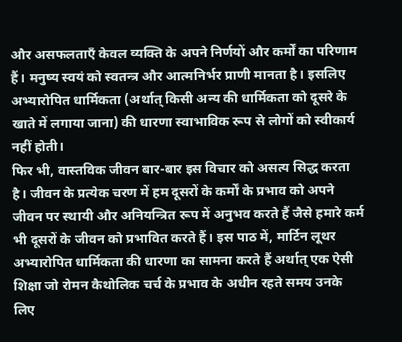और असफलताएँ केवल व्यक्ति के अपने निर्णयों और कर्मों का परिणाम हैं। मनुष्य स्वयं को स्वतन्त्र और आत्मनिर्भर प्राणी मानता है। इसलिए अभ्यारोपित धार्मिकता (अर्थात् किसी अन्य की धार्मिकता को दूसरे के खाते में लगाया जाना) की धारणा स्वाभाविक रूप से लोगों को स्वीकार्य नहीं होती।
फिर भी, वास्तविक जीवन बार-बार इस विचार को असत्य सिद्ध करता है। जीवन के प्रत्येक चरण में हम दूसरों के कर्मों के प्रभाव को अपने जीवन पर स्थायी और अनियन्त्रित रूप में अनुभव करते हैं जैसे हमारे कर्म भी दूसरों के जीवन को प्रभावित करते हैं। इस पाठ में, मार्टिन लूथर अभ्यारोपित धार्मिकता की धारणा का सामना करते हैं अर्थात् एक ऐसी शिक्षा जो रोमन कैथोलिक चर्च के प्रभाव के अधीन रहते समय उनके लिए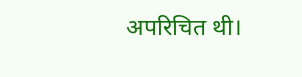अपरिचित थी।